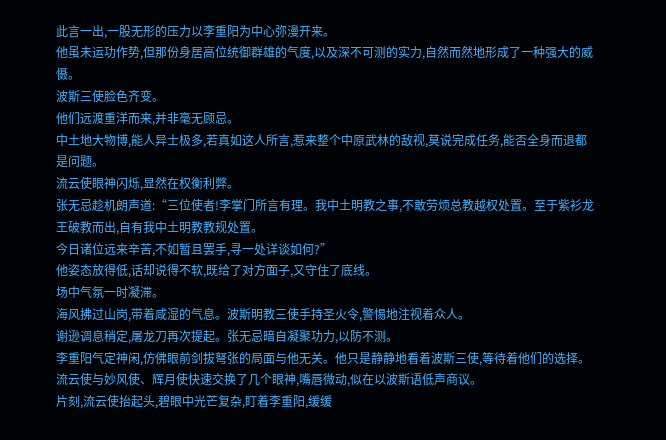此言一出,一股无形的压力以李重阳为中心弥漫开来。
他虽未运功作势,但那份身居高位统御群雄的气度,以及深不可测的实力,自然而然地形成了一种强大的威慑。
波斯三使脸色齐变。
他们远渡重洋而来,并非毫无顾忌。
中土地大物博,能人异士极多,若真如这人所言,惹来整个中原武林的敌视,莫说完成任务,能否全身而退都是问题。
流云使眼神闪烁,显然在权衡利弊。
张无忌趁机朗声道:“三位使者!李掌门所言有理。我中土明教之事,不敢劳烦总教越权处置。至于紫衫龙王破教而出,自有我中土明教教规处置。
今日诸位远来辛苦,不如暂且罢手,寻一处详谈如何?”
他姿态放得低,话却说得不软,既给了对方面子,又守住了底线。
场中气氛一时凝滞。
海风拂过山岗,带着咸湿的气息。波斯明教三使手持圣火令,警惕地注视着众人。
谢逊调息稍定,屠龙刀再次提起。张无忌暗自凝聚功力,以防不测。
李重阳气定神闲,仿佛眼前剑拔弩张的局面与他无关。他只是静静地看着波斯三使,等待着他们的选择。
流云使与妙风使、辉月使快速交换了几个眼神,嘴唇微动,似在以波斯语低声商议。
片刻,流云使抬起头,碧眼中光芒复杂,盯着李重阳,缓缓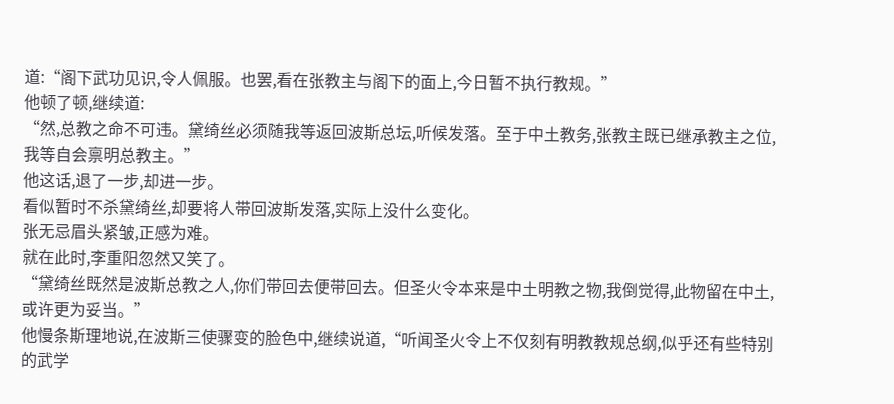道:“阁下武功见识,令人佩服。也罢,看在张教主与阁下的面上,今日暂不执行教规。”
他顿了顿,继续道:
“然,总教之命不可违。黛绮丝必须随我等返回波斯总坛,听候发落。至于中土教务,张教主既已继承教主之位,我等自会禀明总教主。”
他这话,退了一步,却进一步。
看似暂时不杀黛绮丝,却要将人带回波斯发落,实际上没什么变化。
张无忌眉头紧皱,正感为难。
就在此时,李重阳忽然又笑了。
“黛绮丝既然是波斯总教之人,你们带回去便带回去。但圣火令本来是中土明教之物,我倒觉得,此物留在中土,或许更为妥当。”
他慢条斯理地说,在波斯三使骤变的脸色中,继续说道,“听闻圣火令上不仅刻有明教教规总纲,似乎还有些特别的武学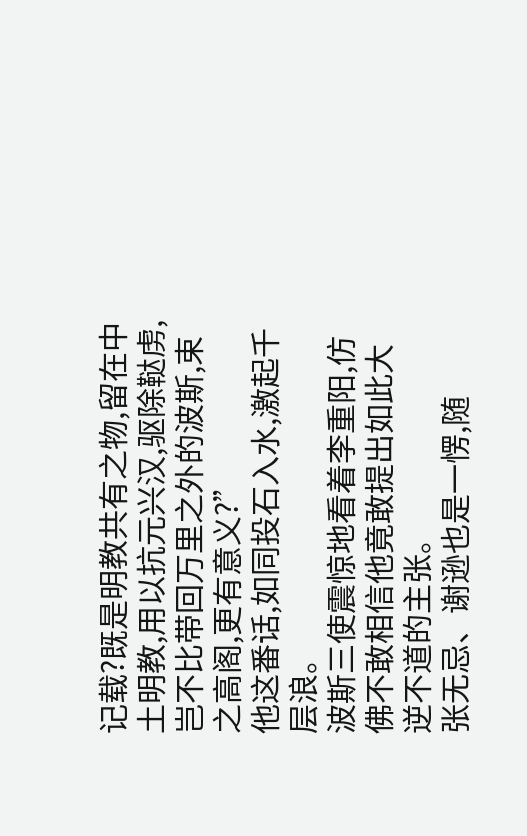记载?既是明教共有之物,留在中土明教,用以抗元兴汉,驱除鞑虏,岂不比带回万里之外的波斯,束之高阁,更有意义?”
他这番话,如同投石入水,激起千层浪。
波斯三使震惊地看着李重阳,仿佛不敢相信他竟敢提出如此大逆不道的主张。
张无忌、谢逊也是一愣,随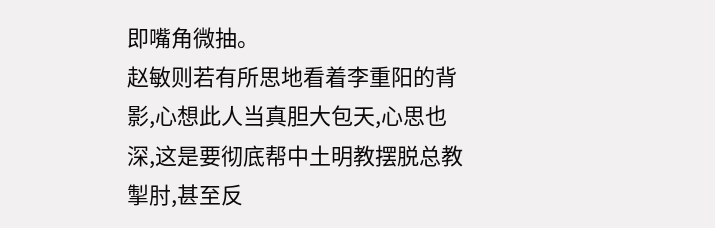即嘴角微抽。
赵敏则若有所思地看着李重阳的背影,心想此人当真胆大包天,心思也深,这是要彻底帮中土明教摆脱总教掣肘,甚至反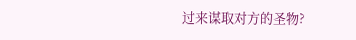过来谋取对方的圣物?